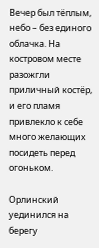Вечер был тёплым, небо – без единого облачка. На костровом месте разожгли приличный костёр, и его пламя привлекло к себе много желающих посидеть перед огоньком.

Орлинский уединился на берегу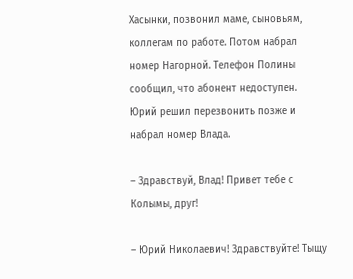Хасынки, позвонил маме, сыновьям, коллегам по работе. Потом набрал номер Нагорной. Телефон Полины сообщил, что абонент недоступен. Юрий решил перезвонить позже и набрал номер Влада.

– Здравствуй, Влад! Привет тебе с Колымы, друг!

– Юрий Николаевич! Здравствуйте! Тыщу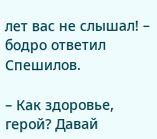лет вас не слышал! – бодро ответил Спешилов.

– Как здоровье, герой? Давай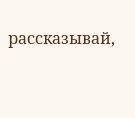рассказывай,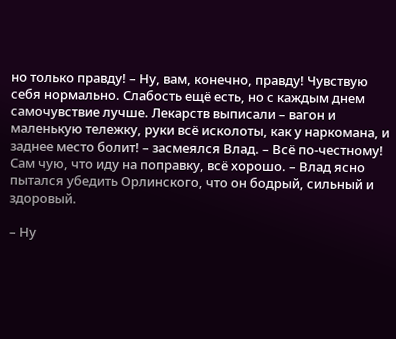но только правду! – Ну, вам, конечно, правду! Чувствую себя нормально. Слабость ещё есть, но с каждым днем самочувствие лучше. Лекарств выписали – вагон и маленькую тележку, руки всё исколоты, как у наркомана, и заднее место болит! – засмеялся Влад. – Всё по-честному! Сам чую, что иду на поправку, всё хорошо. – Влад ясно пытался убедить Орлинского, что он бодрый, сильный и здоровый.

– Ну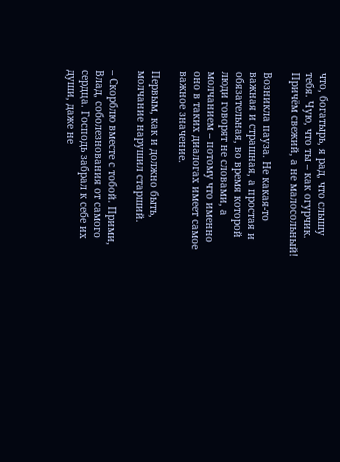что, богатырь, я рад, что слышу тебя. Чую, что ты – как огурчик. Причём свежий, а не малосольный!

Возникла пауза. Не какая-то важная и страшная, а простая и обязательная, во время которой люди говорят не словами, а молчанием – потому что именно оно в таких диалогах имеет самое важное значение.

Первым, как и должно быть, молчание нарушил старший.

– Скорблю вместе с тобой. Прими, Влад, соболезнования от самого сердца. Господь забрал к себе их души, даже не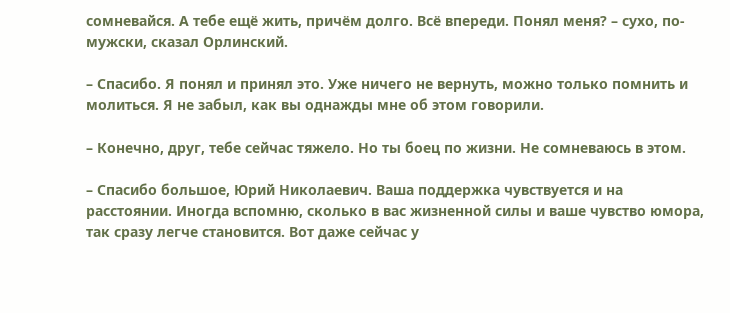сомневайся. А тебе ещё жить, причём долго. Всё впереди. Понял меня? – сухо, по-мужски, сказал Орлинский.

– Спасибо. Я понял и принял это. Уже ничего не вернуть, можно только помнить и молиться. Я не забыл, как вы однажды мне об этом говорили.

– Конечно, друг, тебе сейчас тяжело. Но ты боец по жизни. Не сомневаюсь в этом.

– Спасибо большое, Юрий Николаевич. Ваша поддержка чувствуется и на расстоянии. Иногда вспомню, сколько в вас жизненной силы и ваше чувство юмора, так сразу легче становится. Вот даже сейчас у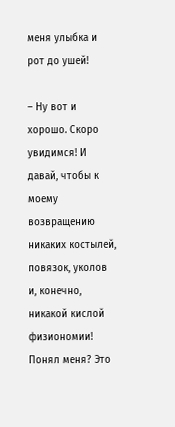меня улыбка и рот до ушей!

– Ну вот и хорошо. Скоро увидимся! И давай, чтобы к моему возвращению никаких костылей, повязок, уколов и, конечно, никакой кислой физиономии! Понял меня? Это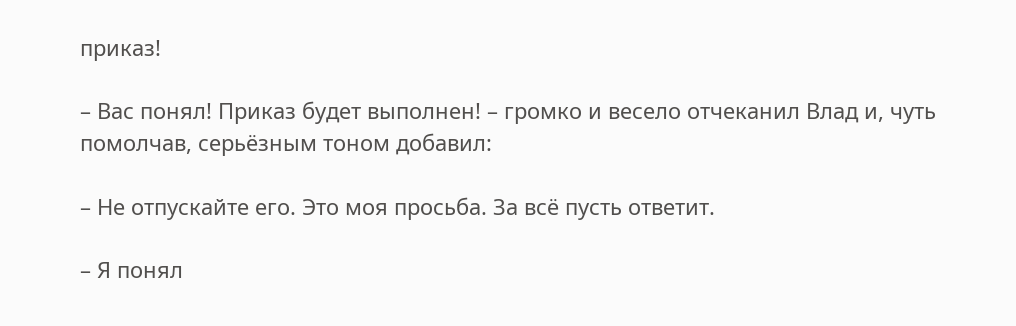приказ!

– Вас понял! Приказ будет выполнен! – громко и весело отчеканил Влад и, чуть помолчав, серьёзным тоном добавил:

– Не отпускайте его. Это моя просьба. За всё пусть ответит.

– Я понял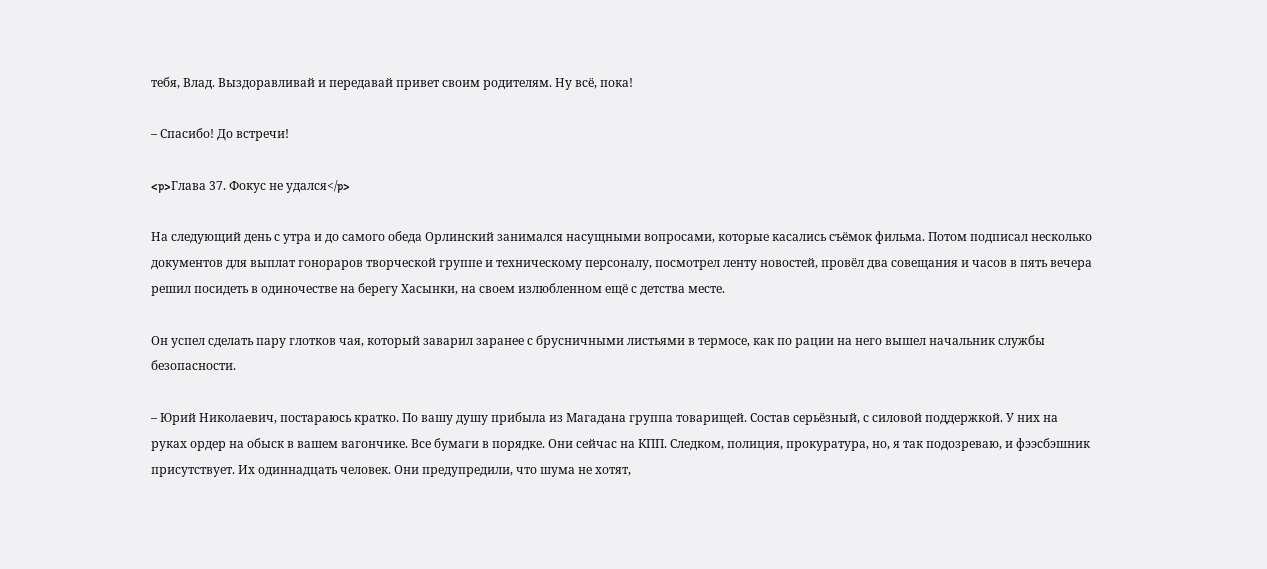тебя, Влад. Выздоравливай и передавай привет своим родителям. Ну всё, пока!

– Спасибо! До встречи!

<p>Глава 37. Фокус не удался</p>

На следующий день с утра и до самого обеда Орлинский занимался насущными вопросами, которые касались съёмок фильма. Потом подписал несколько документов для выплат гонораров творческой группе и техническому персоналу, посмотрел ленту новостей, провёл два совещания и часов в пять вечера решил посидеть в одиночестве на берегу Хасынки, на своем излюбленном ещё с детства месте.

Он успел сделать пару глотков чая, который заварил заранее с брусничными листьями в термосе, как по рации на него вышел начальник службы безопасности.

– Юрий Николаевич, постараюсь кратко. По вашу душу прибыла из Магадана группа товарищей. Состав серьёзный, с силовой поддержкой. У них на руках ордер на обыск в вашем вагончике. Все бумаги в порядке. Они сейчас на КПП. Следком, полиция, прокуратура, но, я так подозреваю, и фээсбэшник присутствует. Их одиннадцать человек. Они предупредили, что шума не хотят,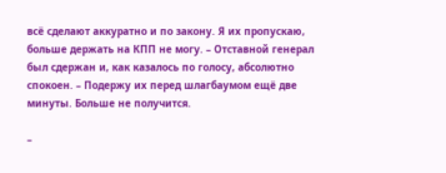всё сделают аккуратно и по закону. Я их пропускаю, больше держать на КПП не могу. – Отставной генерал был сдержан и, как казалось по голосу, абсолютно спокоен. – Подержу их перед шлагбаумом ещё две минуты. Больше не получится.

–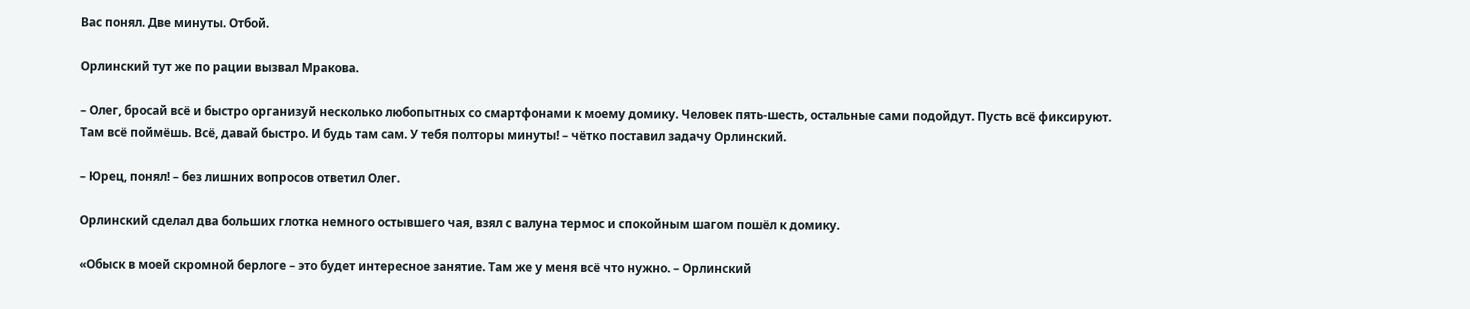Вас понял. Две минуты. Отбой.

Орлинский тут же по рации вызвал Мракова.

– Олег, бросай всё и быстро организуй несколько любопытных со смартфонами к моему домику. Человек пять-шесть, остальные сами подойдут. Пусть всё фиксируют. Там всё поймёшь. Всё, давай быстро. И будь там сам. У тебя полторы минуты! – чётко поставил задачу Орлинский.

– Юрец, понял! – без лишних вопросов ответил Олег.

Орлинский сделал два больших глотка немного остывшего чая, взял с валуна термос и спокойным шагом пошёл к домику.

«Обыск в моей скромной берлоге – это будет интересное занятие. Там же у меня всё что нужно. – Орлинский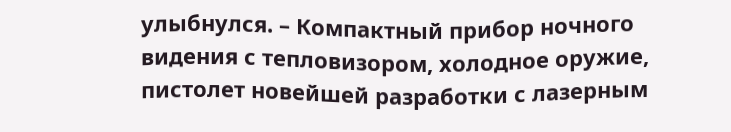улыбнулся. – Компактный прибор ночного видения с тепловизором, холодное оружие, пистолет новейшей разработки с лазерным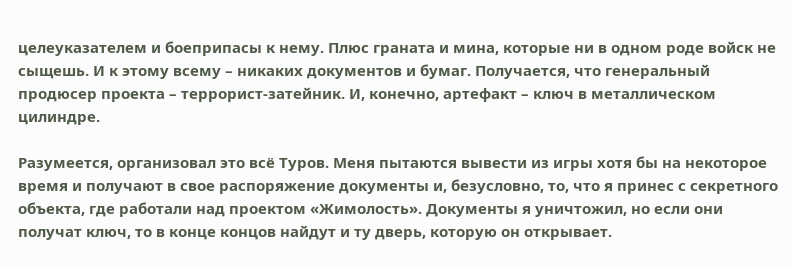целеуказателем и боеприпасы к нему. Плюс граната и мина, которые ни в одном роде войск не сыщешь. И к этому всему – никаких документов и бумаг. Получается, что генеральный продюсер проекта – террорист-затейник. И, конечно, артефакт – ключ в металлическом цилиндре.

Разумеется, организовал это всё Туров. Меня пытаются вывести из игры хотя бы на некоторое время и получают в свое распоряжение документы и, безусловно, то, что я принес с секретного объекта, где работали над проектом «Жимолость». Документы я уничтожил, но если они получат ключ, то в конце концов найдут и ту дверь, которую он открывает.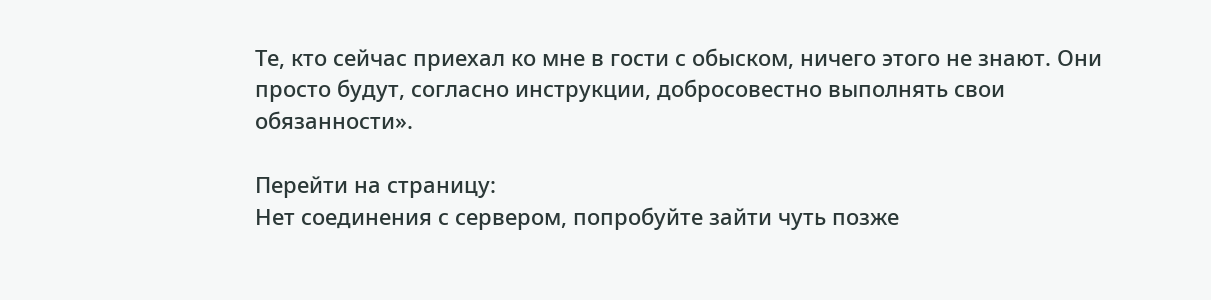Те, кто сейчас приехал ко мне в гости с обыском, ничего этого не знают. Они просто будут, согласно инструкции, добросовестно выполнять свои обязанности».

Перейти на страницу:
Нет соединения с сервером, попробуйте зайти чуть позже